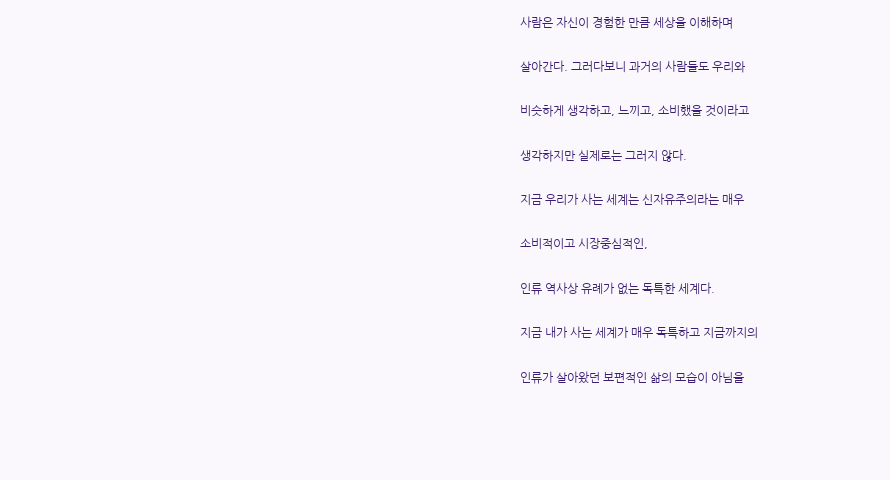사람은 자신이 경험한 만큼 세상을 이해하며

살아간다. 그러다보니 과거의 사람들도 우리와

비슷하게 생각하고, 느끼고, 소비했을 것이라고

생각하지만 실제로는 그러지 않다.

지금 우리가 사는 세계는 신자유주의라는 매우

소비적이고 시장중심적인,

인류 역사상 유례가 없는 독특한 세계다.

지금 내가 사는 세계가 매우 독특하고 지금까지의

인류가 살아왔던 보편적인 삶의 모습이 아님을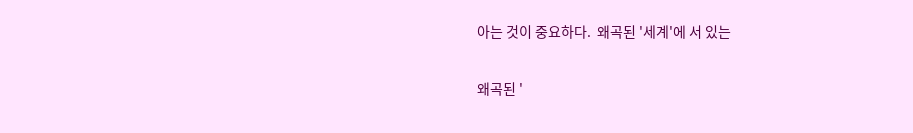아는 것이 중요하다.  왜곡된 '세계'에 서 있는

왜곡된 '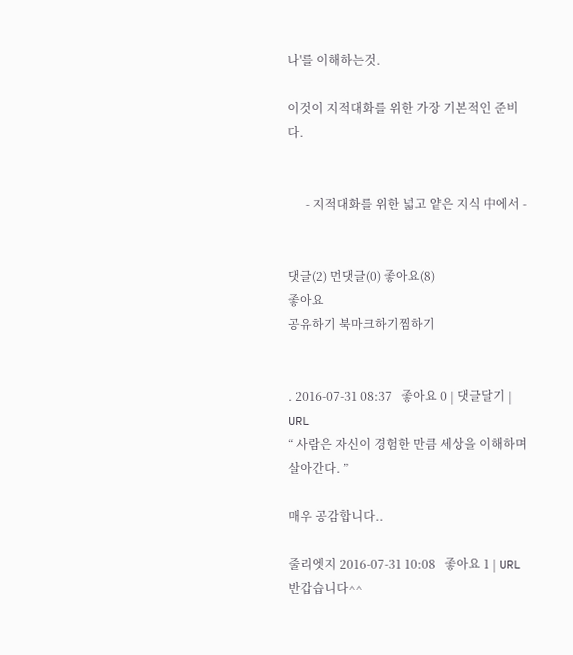나'를 이해하는것.

이것이 지적대화를 위한 가장 기본적인 준비다.


      - 지적대화를 위한 넓고 얕은 지식 中에서 -


댓글(2) 먼댓글(0) 좋아요(8)
좋아요
공유하기 북마크하기찜하기


. 2016-07-31 08:37   좋아요 0 | 댓글달기 | URL
“ 사람은 자신이 경험한 만큼 세상을 이해하며 살아간다. ”

매우 공감합니다..

줄리엣지 2016-07-31 10:08   좋아요 1 | URL
반갑습니다^^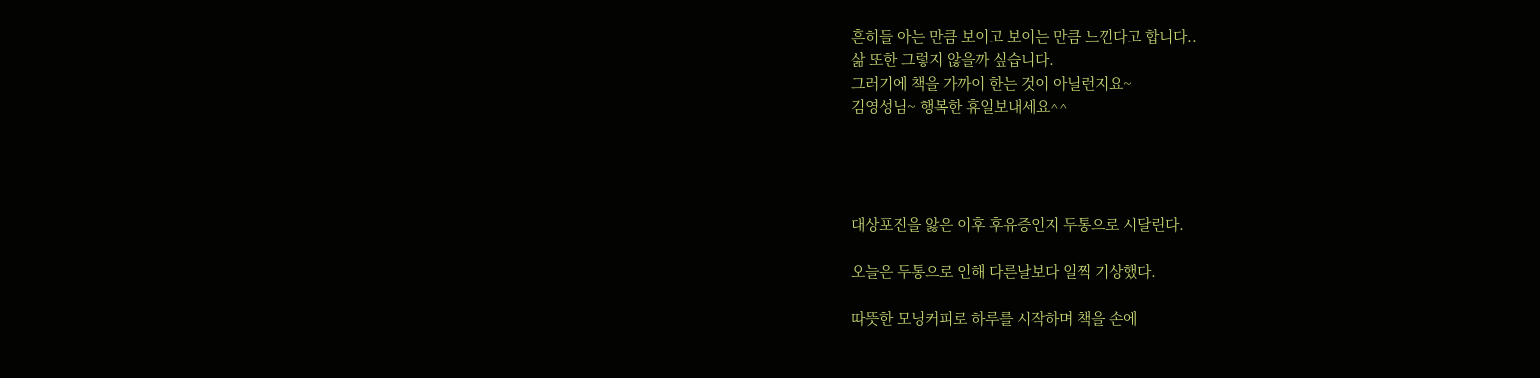흔히들 아는 만큼 보이고 보이는 만큼 느낀다고 합니다..
삶 또한 그렇지 않을까 싶습니다.
그러기에 책을 가까이 한는 것이 아닐런지요~
김영성님~ 행복한 휴일보내세요^^




대상포진을 앓은 이후 후유증인지 두통으로 시달린다.

오늘은 두통으로 인해 다른날보다 일찍 기상했다.

따뜻한 모닝커피로 하루를 시작하며 책을 손에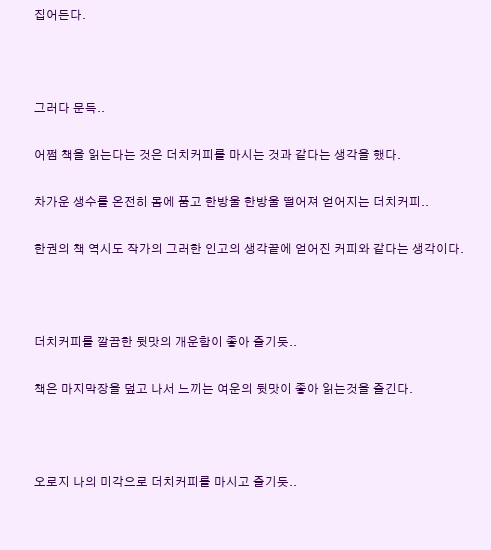집어든다.



그러다 문득..

어쩜 책을 읽는다는 것은 더치커피를 마시는 것과 같다는 생각을 했다.

차가운 생수를 온전히 몸에 품고 한방울 한방울 떨어져 얻어지는 더치커피..

한권의 책 역시도 작가의 그러한 인고의 생각끝에 얻어진 커피와 같다는 생각이다.



더치커피를 깔끔한 뒷맛의 개운함이 좋아 즐기듯..

책은 마지막장을 덮고 나서 느끼는 여운의 뒷맛이 좋아 읽는것을 즐긴다.



오로지 나의 미각으로 더치커피를 마시고 즐기듯..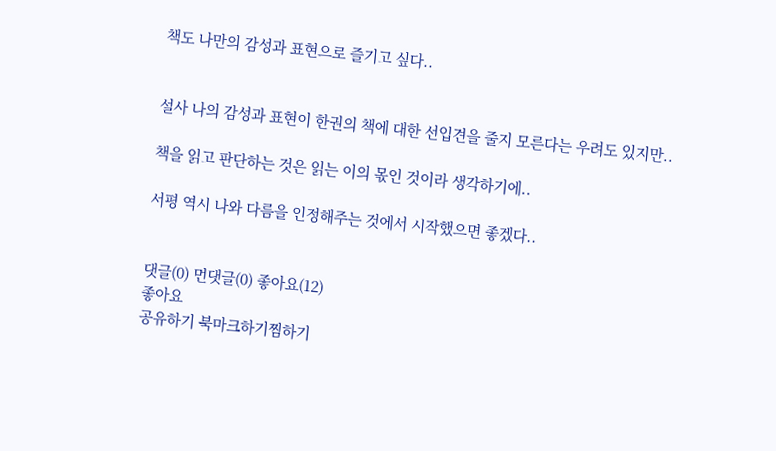책도 나만의 감성과 표현으로 즐기고 싶다..


설사 나의 감성과 표현이 한권의 책에 대한 선입견을 줄지 모른다는 우려도 있지만..

책을 읽고 판단하는 것은 읽는 이의 몫인 것이라 생각하기에..

서평 역시 나와 다름을 인정해주는 것에서 시작했으면 좋겠다..


댓글(0) 먼댓글(0) 좋아요(12)
좋아요
공유하기 북마크하기찜하기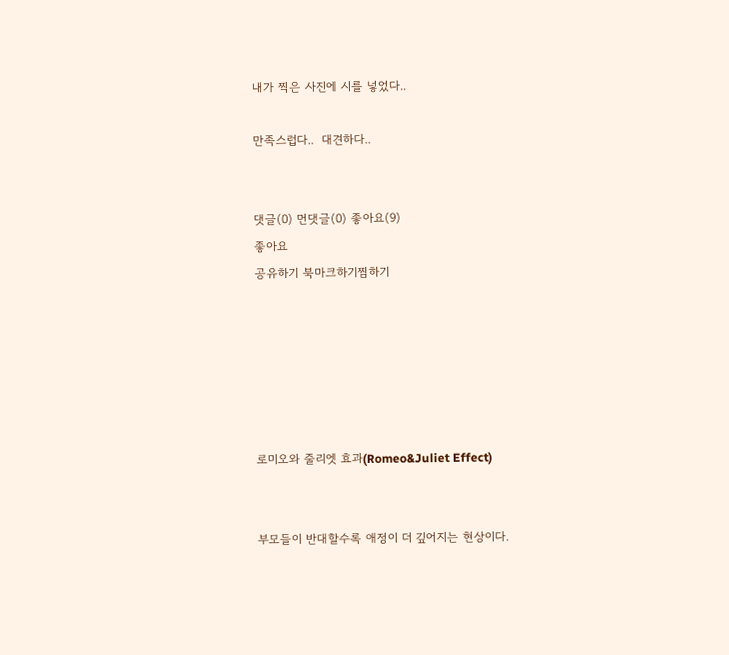내가 찍은 사진에 시를 넣었다..

만족스럽다..  대견하다..


댓글(0) 먼댓글(0) 좋아요(9)
좋아요
공유하기 북마크하기찜하기






로미오와 줄리엣 효과(Romeo&Juliet Effect)


부모들이 반대할수록 애정이 더 깊어지는 현상이다.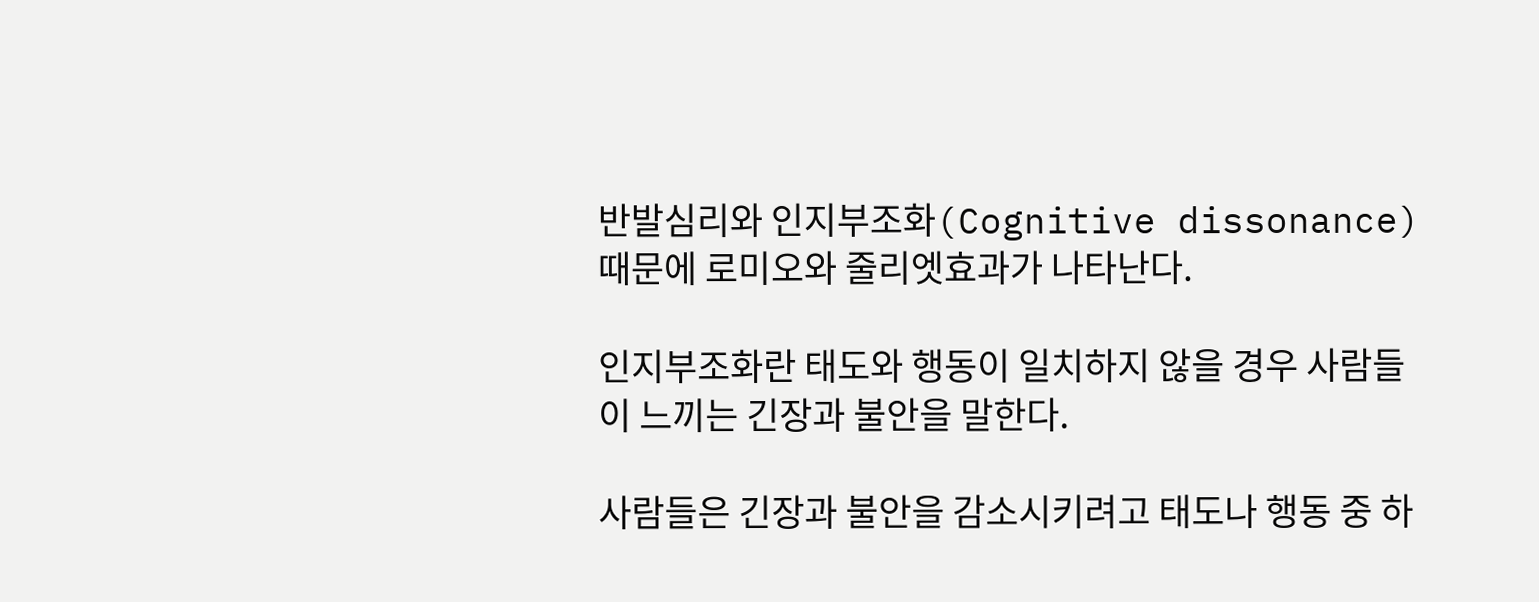반발심리와 인지부조화(Cognitive dissonance) 때문에 로미오와 줄리엣효과가 나타난다.

인지부조화란 태도와 행동이 일치하지 않을 경우 사람들이 느끼는 긴장과 불안을 말한다.

사람들은 긴장과 불안을 감소시키려고 태도나 행동 중 하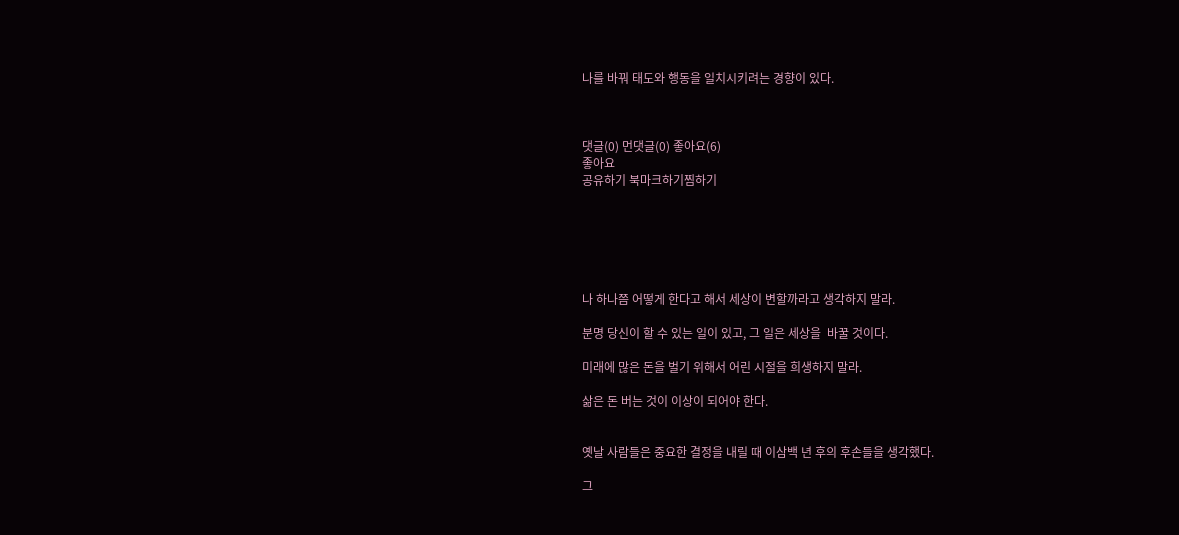나를 바꿔 태도와 행동을 일치시키려는 경향이 있다.



댓글(0) 먼댓글(0) 좋아요(6)
좋아요
공유하기 북마크하기찜하기






나 하나쯤 어떻게 한다고 해서 세상이 변할까라고 생각하지 말라.

분명 당신이 할 수 있는 일이 있고, 그 일은 세상을  바꿀 것이다.

미래에 많은 돈을 벌기 위해서 어린 시절을 희생하지 말라.

삶은 돈 버는 것이 이상이 되어야 한다.


옛날 사람들은 중요한 결정을 내릴 때 이삼백 년 후의 후손들을 생각했다.

그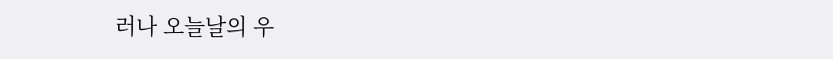러나 오늘날의 우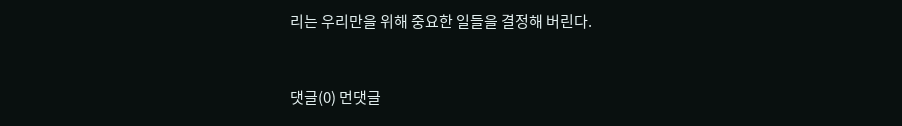리는 우리만을 위해 중요한 일들을 결정해 버린다.


댓글(0) 먼댓글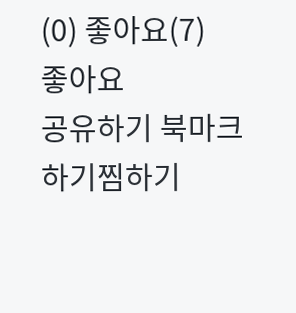(0) 좋아요(7)
좋아요
공유하기 북마크하기찜하기